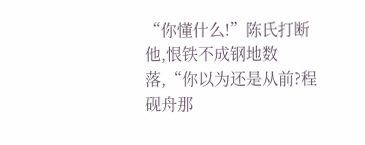“你懂什么!”陈氏打断他,恨铁不成钢地数落,“你以为还是从前?程砚舟那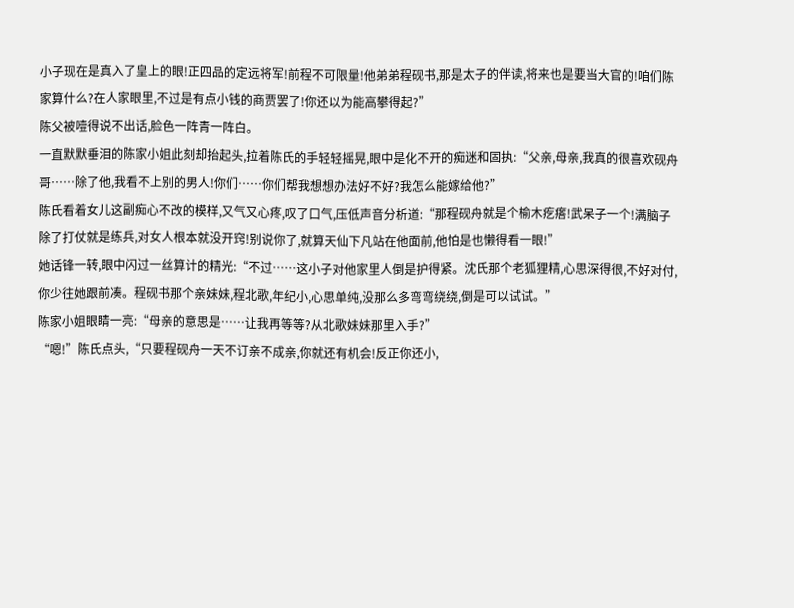小子现在是真入了皇上的眼!正四品的定远将军!前程不可限量!他弟弟程砚书,那是太子的伴读,将来也是要当大官的!咱们陈家算什么?在人家眼里,不过是有点小钱的商贾罢了!你还以为能高攀得起?”
陈父被噎得说不出话,脸色一阵青一阵白。
一直默默垂泪的陈家小姐此刻却抬起头,拉着陈氏的手轻轻摇晃,眼中是化不开的痴迷和固执:“父亲,母亲,我真的很喜欢砚舟哥……除了他,我看不上别的男人!你们……你们帮我想想办法好不好?我怎么能嫁给他?”
陈氏看着女儿这副痴心不改的模样,又气又心疼,叹了口气,压低声音分析道:“那程砚舟就是个榆木疙瘩!武呆子一个!满脑子除了打仗就是练兵,对女人根本就没开窍!别说你了,就算天仙下凡站在他面前,他怕是也懒得看一眼!”
她话锋一转,眼中闪过一丝算计的精光:“不过……这小子对他家里人倒是护得紧。沈氏那个老狐狸精,心思深得很,不好对付,你少往她跟前凑。程砚书那个亲妹妹,程北歌,年纪小,心思单纯,没那么多弯弯绕绕,倒是可以试试。”
陈家小姐眼睛一亮:“母亲的意思是……让我再等等?从北歌妹妹那里入手?”
“嗯!”陈氏点头,“只要程砚舟一天不订亲不成亲,你就还有机会!反正你还小,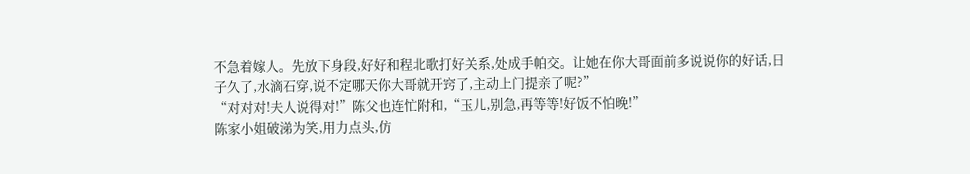不急着嫁人。先放下身段,好好和程北歌打好关系,处成手帕交。让她在你大哥面前多说说你的好话,日子久了,水滴石穿,说不定哪天你大哥就开窍了,主动上门提亲了呢?”
“对对对!夫人说得对!”陈父也连忙附和,“玉儿,别急,再等等!好饭不怕晚!”
陈家小姐破涕为笑,用力点头,仿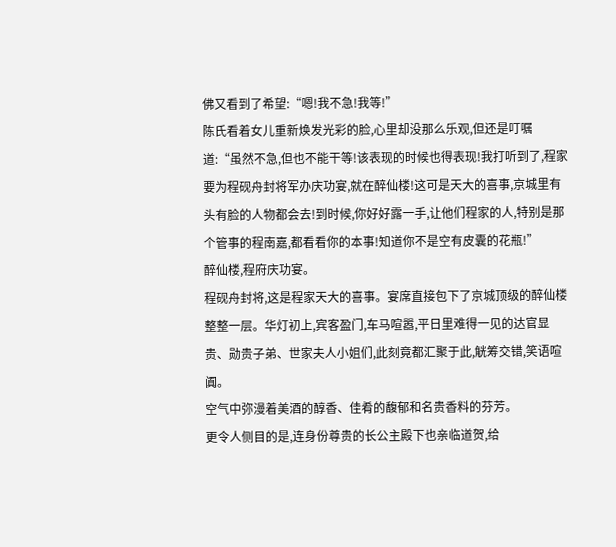佛又看到了希望:“嗯!我不急!我等!”
陈氏看着女儿重新焕发光彩的脸,心里却没那么乐观,但还是叮嘱道:“虽然不急,但也不能干等!该表现的时候也得表现!我打听到了,程家要为程砚舟封将军办庆功宴,就在醉仙楼!这可是天大的喜事,京城里有头有脸的人物都会去!到时候,你好好露一手,让他们程家的人,特别是那个管事的程南嘉,都看看你的本事!知道你不是空有皮囊的花瓶!”
醉仙楼,程府庆功宴。
程砚舟封将,这是程家天大的喜事。宴席直接包下了京城顶级的醉仙楼整整一层。华灯初上,宾客盈门,车马喧嚣,平日里难得一见的达官显贵、勋贵子弟、世家夫人小姐们,此刻竟都汇聚于此,觥筹交错,笑语喧阗。
空气中弥漫着美酒的醇香、佳肴的馥郁和名贵香料的芬芳。
更令人侧目的是,连身份尊贵的长公主殿下也亲临道贺,给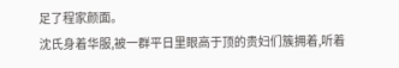足了程家颜面。
沈氏身着华服,被一群平日里眼高于顶的贵妇们簇拥着,听着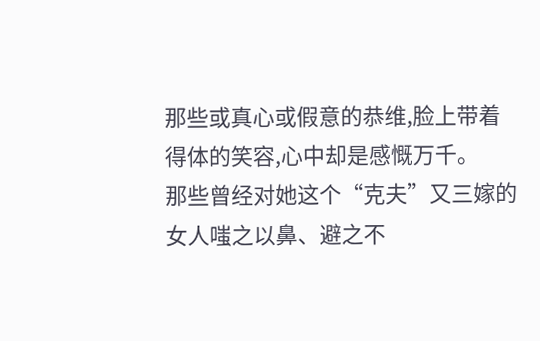那些或真心或假意的恭维,脸上带着得体的笑容,心中却是感慨万千。
那些曾经对她这个“克夫”又三嫁的女人嗤之以鼻、避之不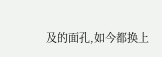及的面孔,如今都换上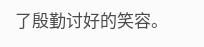了殷勤讨好的笑容。